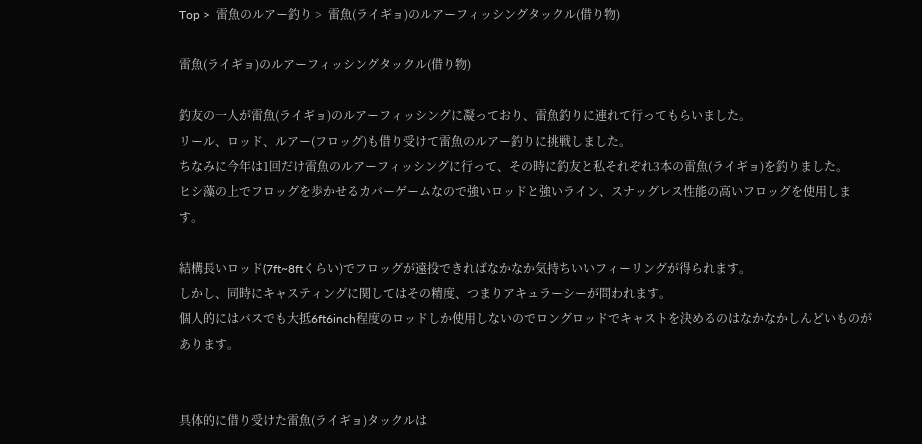Top >  雷魚のルアー釣り >  雷魚(ライギョ)のルアーフィッシングタックル(借り物)

雷魚(ライギョ)のルアーフィッシングタックル(借り物)

釣友の一人が雷魚(ライギョ)のルアーフィッシングに凝っており、雷魚釣りに連れて行ってもらいました。
リール、ロッド、ルアー(フロッグ)も借り受けて雷魚のルアー釣りに挑戦しました。
ちなみに今年は1回だけ雷魚のルアーフィッシングに行って、その時に釣友と私それぞれ3本の雷魚(ライギョ)を釣りました。
ヒシ藻の上でフロッグを歩かせるカバーゲームなので強いロッドと強いライン、スナッグレス性能の高いフロッグを使用します。

結構長いロッド(7ft~8ftくらい)でフロッグが遠投できればなかなか気持ちいいフィーリングが得られます。
しかし、同時にキャスティングに関してはその精度、つまりアキュラーシーが問われます。
個人的にはバスでも大抵6ft6inch程度のロッドしか使用しないのでロングロッドでキャストを決めるのはなかなかしんどいものがあります。


具体的に借り受けた雷魚(ライギョ)タックルは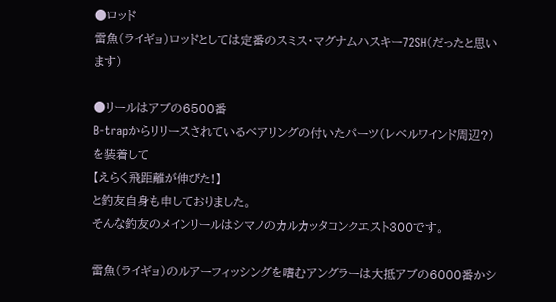●ロッド
雷魚(ライギョ)ロッドとしては定番のスミス・マグナムハスキー72SH(だったと思います)

●リールはアブの6500番
B-trapからリリースされているベアリングの付いたパーツ(レベルワインド周辺?)を装着して
【えらく飛距離が伸びた!】
と釣友自身も申しておりました。
そんな釣友のメインリールはシマノのカルカッタコンクエスト300です。

雷魚(ライギョ)のルアーフィッシングを嗜むアングラーは大抵アブの6000番かシ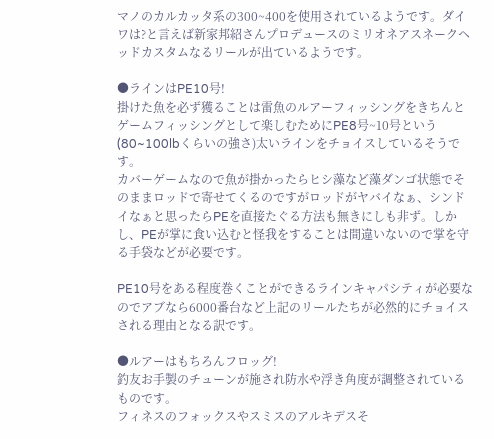マノのカルカッタ系の300~400を使用されているようです。ダイワは?と言えば新家邦紹さんプロデュースのミリオネアスネークヘッドカスタムなるリールが出ているようです。

●ラインはPE10号!
掛けた魚を必ず獲ることは雷魚のルアーフィッシングをきちんとゲームフィッシングとして楽しむためにPE8号~10号という(80~100lbくらいの強さ)太いラインをチョイスしているそうです。
カバーゲームなので魚が掛かったらヒシ藻など藻ダンゴ状態でそのままロッドで寄せてくるのですがロッドがヤバイなぁ、シンドイなぁと思ったらPEを直接たぐる方法も無きにしも非ず。しかし、PEが掌に食い込むと怪我をすることは間違いないので掌を守る手袋などが必要です。

PE10号をある程度巻くことができるラインキャパシティが必要なのでアブなら6000番台など上記のリールたちが必然的にチョイスされる理由となる訳です。

●ルアーはもちろんフロッグ!
釣友お手製のチューンが施され防水や浮き角度が調整されているものです。
フィネスのフォックスやスミスのアルキデスそ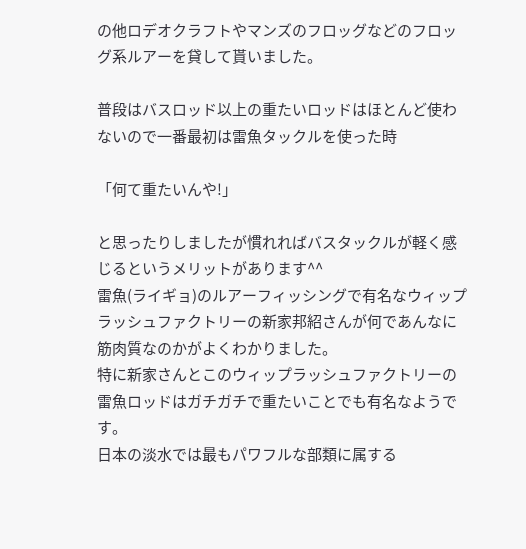の他ロデオクラフトやマンズのフロッグなどのフロッグ系ルアーを貸して貰いました。

普段はバスロッド以上の重たいロッドはほとんど使わないので一番最初は雷魚タックルを使った時

「何て重たいんや!」

と思ったりしましたが慣れればバスタックルが軽く感じるというメリットがあります^^
雷魚(ライギョ)のルアーフィッシングで有名なウィップラッシュファクトリーの新家邦紹さんが何であんなに筋肉質なのかがよくわかりました。
特に新家さんとこのウィップラッシュファクトリーの雷魚ロッドはガチガチで重たいことでも有名なようです。
日本の淡水では最もパワフルな部類に属する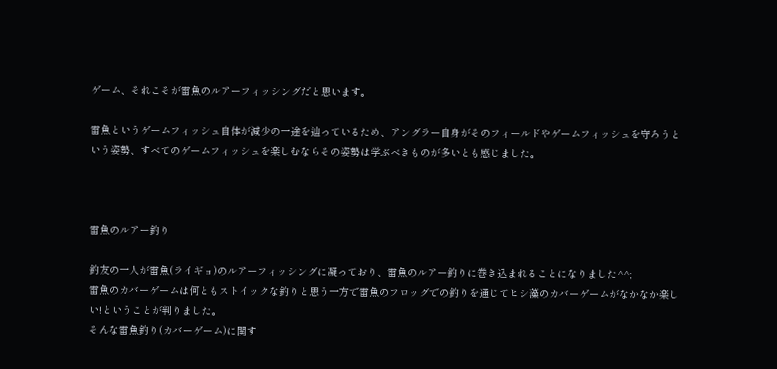ゲーム、それこそが雷魚のルアーフィッシングだと思います。

雷魚というゲームフィッシュ自体が減少の一途を辿っているため、アングラー自身がそのフィールドやゲームフィッシュを守ろうという姿勢、すべてのゲームフィッシュを楽しむならその姿勢は学ぶべきものが多いとも感じました。



雷魚のルアー釣り

釣友の一人が雷魚(ライギョ)のルアーフィッシングに凝っており、雷魚のルアー釣りに巻き込まれることになりました^^;
雷魚のカバーゲームは何ともストイックな釣りと思う一方で雷魚のフロッグでの釣りを通じてヒシ藻のカバーゲームがなかなか楽しい!ということが判りました。
そんな雷魚釣り(カバーゲーム)に関す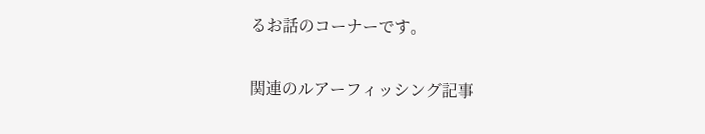るお話のコーナーです。

関連のルアーフィッシング記事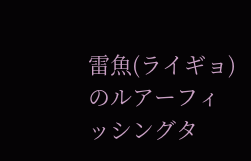雷魚(ライギョ)のルアーフィッシングタ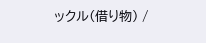ックル(借り物) /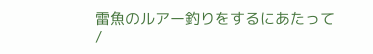雷魚のルアー釣りをするにあたって /